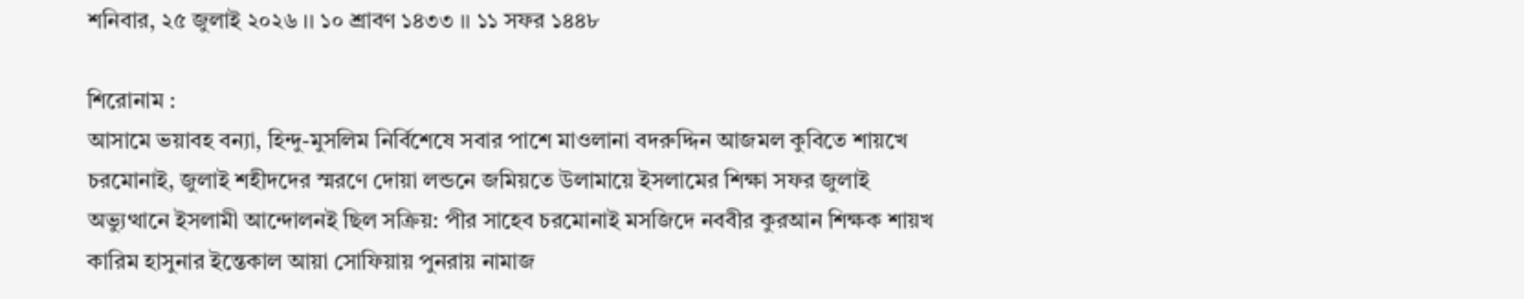শনিবার, ২৫ জুলাই ২০২৬ ।। ১০ শ্রাবণ ১৪৩৩ ।। ১১ সফর ১৪৪৮

শিরোনাম :
আসামে ভয়াবহ বন্যা, হিন্দু-মুসলিম নির্বিশেষে সবার পাশে মাওলানা বদরুদ্দিন আজমল কুবিতে শায়খে চরমোনাই, জুলাই শহীদদের স্মরণে দোয়া লন্ডনে জমিয়তে উলামায়ে ইসলামের শিক্ষা সফর জুলাই অভ্যুত্থানে ইসলামী আন্দোলনই ছিল সক্রিয়: পীর সাহেব চরমোনাই মসজিদে নববীর কুরআন শিক্ষক শায়খ কারিম হাসুনার ইন্তেকাল আয়া সোফিয়ায় পুনরায় নামাজ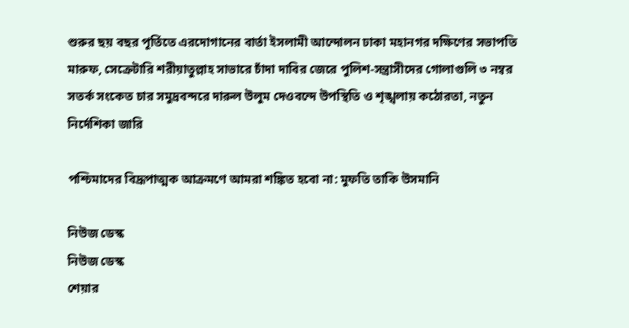শুরুর ছয় বছর পূর্তিতে এরদোগানের বার্তা ইসলামী আন্দোলন ঢাকা মহানগর দক্ষিণের সভাপতি মারুফ, সেক্রেটারি শরীয়াতুল্লাহ সাভারে চাঁদা দাবির জেরে পুলিশ-সন্ত্রাসীদের গোলাগুলি ৩ নম্বর সতর্ক সংকেত চার সমুদ্রবন্দরে দারুল উলুম দেওবন্দে উপস্থিতি ও শৃঙ্খলায় কঠোরতা, নতুন নির্দেশিকা জারি

পশ্চিমাদের বিদ্রূপাত্মক আক্রমণে আমরা শঙ্কিত হবো না: মুফতি তাকি উসমানি

নিউজ ডেস্ক
নিউজ ডেস্ক
শেয়ার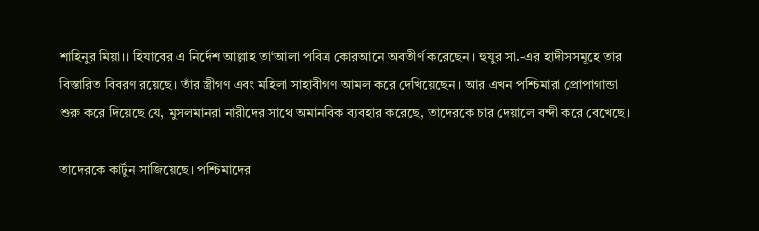শাহিনুর মিয়া।। হিযাবের এ নির্দেশ আল্লাহ তা‘আলা পবিত্র কোরআনে অবতীর্ণ করেছেন। হুযুর সা.-এর হাদীসসমূহে তার বিস্তারিত বিবরণ রয়েছে। তাঁর স্ত্রীগণ এবং মহিলা সাহাবীগণ আমল করে দেখিয়েছেন। আর এখন পশ্চিমারা প্রোপাগান্ডা শুরু করে দিয়েছে যে, মুসলমানরা নারীদের সাথে অমানবিক ব্যবহার করেছে, তাদেরকে চার দেয়ালে বন্দী করে বেখেছে।

তাদেরকে কার্টুন সাজিয়েছে। পশ্চিমাদের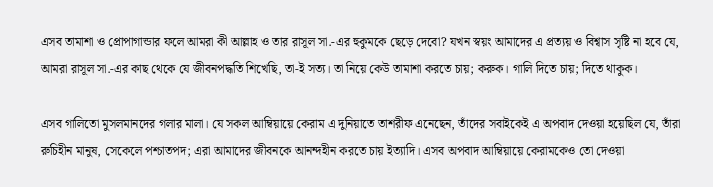এসব তামাশা ও প্রোপাগান্ডার ফলে আমরা কী আল্লাহ ও তার রাসূল সা.-এর হুকুমকে ছেড়ে দেবো? যখন স্বয়ং আমাদের এ প্রত্যয় ও বিশ্বাস সৃষ্টি না হবে যে, আমরা রাসূল সা.-এর কাছ থেকে যে জীবনপদ্ধতি শিখেছি, তা-ই সত্য। তা নিয়ে কেউ তামাশা করতে চায়; করুক। গালি দিতে চায়; দিতে থাকুক।

এসব গালিতো মুসলমানদের গলার মালা। যে সকল আম্বিয়ায়ে কেরাম এ দুনিয়াতে তাশরীফ এনেছেন, তাঁদের সবাইকেই এ অপবাদ দেওয়া হয়েছিল যে, তাঁরা রুচিহীন মানুষ, সেকেলে পশ্চাতপদ; এরা আমাদের জীবনকে আনন্দহীন করতে চায় ইত্যাদি। এসব অপবাদ আম্বিয়ায়ে কেরামকেও তো দেওয়া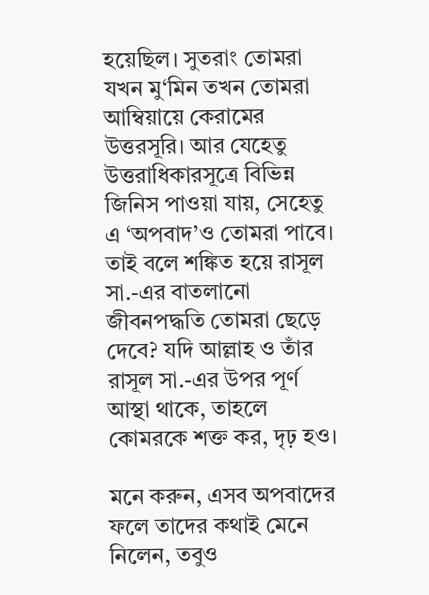হয়েছিল। সুতরাং তোমরা যখন মু‘মিন তখন তোমরা আম্বিয়ায়ে কেরামের উত্তরসূরি। আর যেহেতু উত্তরাধিকারসূত্রে বিভিন্ন জিনিস পাওয়া যায়, সেহেতু এ ‘অপবাদ’ও তোমরা পাবে। তাই বলে শঙ্কিত হয়ে রাসূল সা.-এর বাতলানো জীবনপদ্ধতি তোমরা ছেড়ে দেবে? যদি আল্লাহ ও তাঁর রাসূল সা.-এর উপর পূর্ণ আস্থা থাকে, তাহলে কোমরকে শক্ত কর, দৃঢ় হও।

মনে করুন, এসব অপবাদের ফলে তাদের কথাই মেনে নিলেন, তবুও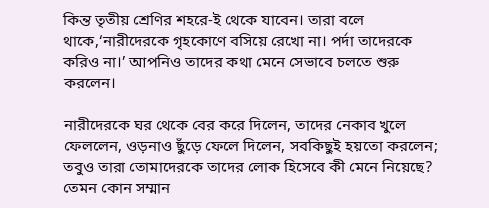কিন্ত তৃতীয় শ্রেণির শহরে-ই থেকে যাবেন। তারা বলে থাকে,‘নারীদেরকে গৃহকোণে বসিয়ে রেখো না। পর্দা তাদেরকে করিও না।’ আপনিও তাদের কথা মেনে সেভাবে চলতে শুরু করলেন।

নারীদেরকে ঘর থেকে বের করে দিলেন, তাদের নেকাব খুলে ফেললেন, ওড়নাও ছুঁড়ে ফেলে দিলেন, সবকিছুই হয়তো করলেন; তবুও তারা তোমাদেরকে তাদের লোক হিসেবে কী মেনে নিয়েছে? তেমন কোন সম্মান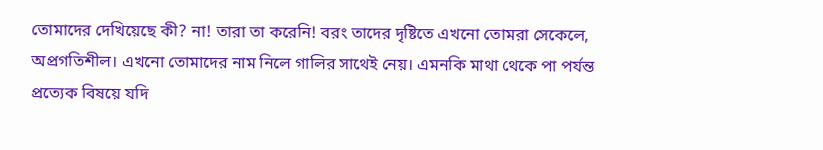তোমাদের দেখিয়েছে কী? না! তারা তা করেনি! বরং তাদের দৃষ্টিতে এখনো তোমরা সেকেলে, অপ্রগতিশীল। এখনো তোমাদের নাম নিলে গালির সাথেই নেয়। এমনকি মাথা থেকে পা পর্যন্ত প্রত্যেক বিষয়ে যদি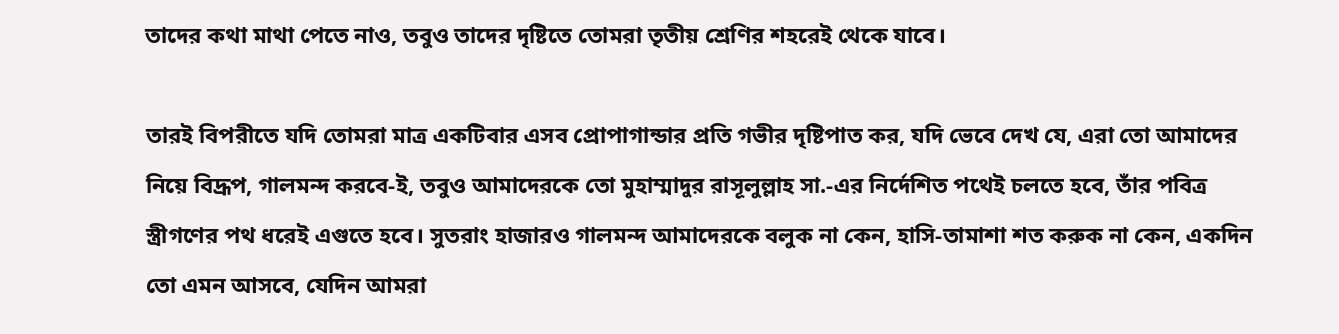তাদের কথা মাথা পেতে নাও, তবুও তাদের দৃষ্টিতে তোমরা তৃতীয় শ্রেণির শহরেই থেকে যাবে।

তারই বিপরীতে যদি তোমরা মাত্র একটিবার এসব প্রোপাগান্ডার প্রতি গভীর দৃষ্টিপাত কর, যদি ভেবে দেখ যে, এরা তো আমাদের নিয়ে বিদ্রূপ, গালমন্দ করবে-ই, তবুও আমাদেরকে তো মুহাম্মাদুর রাসূলুল্লাহ সা.-এর নির্দেশিত পথেই চলতে হবে, তাঁর পবিত্র স্ত্রীগণের পথ ধরেই এগুতে হবে। সুতরাং হাজারও গালমন্দ আমাদেরকে বলুক না কেন, হাসি-তামাশা শত করুক না কেন, একদিন তো এমন আসবে, যেদিন আমরা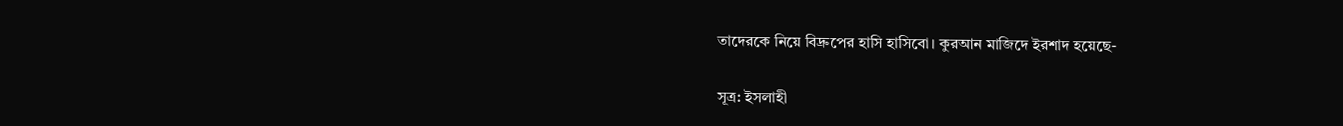তাদেরকে নিয়ে বিদ্রুপের হাসি হাসিবো। কুরআন মাজিদে ইরশাদ হয়েছে-

সূত্র: ইসলাহী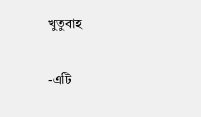খুতুবাহ

-এটি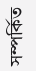সম্পর্কিত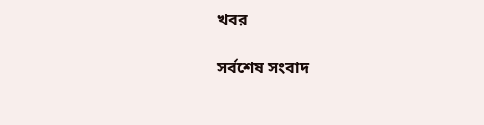খবর

সর্বশেষ সংবাদ